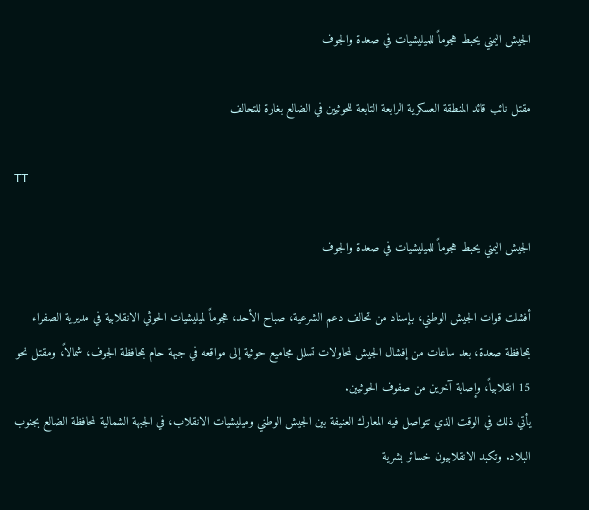الجيش اليمني يحبط هجوماً للميليشيات في صعدة والجوف

مقتل نائب قائد المنطقة العسكرية الرابعة التابعة للحوثيين في الضالع بغارة للتحالف

TT

الجيش اليمني يحبط هجوماً للميليشيات في صعدة والجوف

أفشلت قوات الجيش الوطني، بإسناد من تحالف دعم الشرعية، صباح الأحد، هجوماً لميليشيات الحوثي الانقلابية في مديرية الصفراء بمحافظة صعدة، بعد ساعات من إفشال الجيش لمحاولات تسلل مجاميع حوثية إلى مواقعه في جبهة حام بمحافظة الجوف، شمالاً، ومقتل نحو 15 انقلابياً، وإصابة آخرين من صفوف الحوثيين.
يأتي ذلك في الوقت الذي تتواصل فيه المعارك العنيفة بين الجيش الوطني وميليشيات الانقلاب، في الجبهة الشمالية لمحافظة الضالع بجنوب البلاد. وتكبد الانقلابيون خسائر بشرية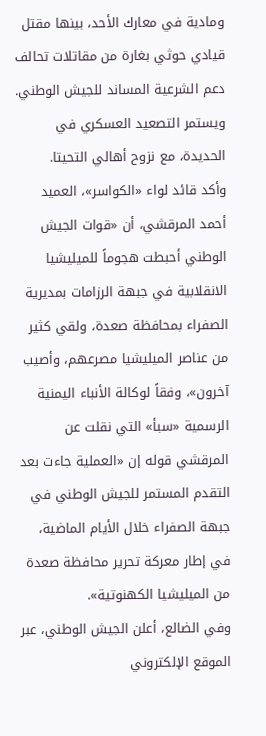ومادية في معارك الأحد، بينها مقتل قيادي حوثي بغارة من مقاتلات تحالف دعم الشرعية المساند للجيش الوطني. ويستمر التصعيد العسكري في الحديدة، مع نزوح أهالي التحيتا.
وأكد قائد لواء «الكواسر»، العميد أحمد المرقشي، أن «قوات الجيش الوطني أحبطت هجوماً للميليشيا الانقلابية في جبهة الرزامات بمديرية الصفراء بمحافظة صعدة، ولقي كثير من عناصر الميليشيا مصرعهم، وأصيب آخرون»، وفقاً لوكالة الأنباء اليمنية الرسمية «سبأ» التي نقلت عن المرقشي قوله إن «العملية جاءت بعد التقدم المستمر للجيش الوطني في جبهة الصفراء خلال الأيام الماضية، في إطار معركة تحرير محافظة صعدة من الميليشيا الكهنوتية».
وفي الضالع، أعلن الجيش الوطني، عبر الموقع الإلكتروني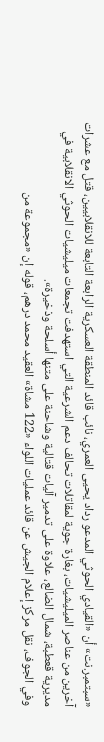«سبتمبر.نت» أن «القيادي الحوثي المدعو رداد يحيى العمري، نائب قائد المنطقة العسكرية الرابعة التابعة للانقلابيين، قتل مع عشرات آخرين من عناصر الميليشيات، بغارة جوية لمقاتلات تحالف دعم الشرعية التي استهدفت تجمعات ميليشيات الحوثي الانقلابية في مديرية قعطبة، شمال الضالع، علاوة على تدمير آليات قتالية وشاحنة على متنها أسلحة وذخيرة».
وفي الجوف، نقل مركز إعلام الجيش عن قائد عمليات اللواء «122 مشاة» العقيد محمد درهم، قوله إن «مجموعة من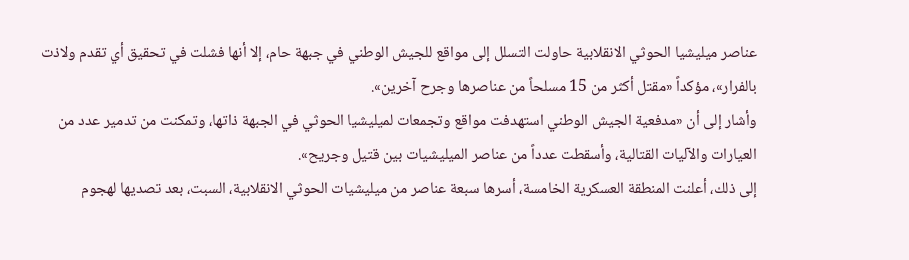عناصر ميليشيا الحوثي الانقلابية حاولت التسلل إلى مواقع للجيش الوطني في جبهة حام، إلا أنها فشلت في تحقيق أي تقدم ولاذت بالفرار»، مؤكداً «مقتل أكثر من 15 مسلحاً من عناصرها وجرح آخرين».
وأشار إلى أن «مدفعية الجيش الوطني استهدفت مواقع وتجمعات لميليشيا الحوثي في الجبهة ذاتها، وتمكنت من تدمير عدد من العيارات والآليات القتالية، وأسقطت عدداً من عناصر الميليشيات بين قتيل وجريح».
إلى ذلك، أعلنت المنطقة العسكرية الخامسة، أسرها سبعة عناصر من ميليشيات الحوثي الانقلابية، السبت، بعد تصديها لهجوم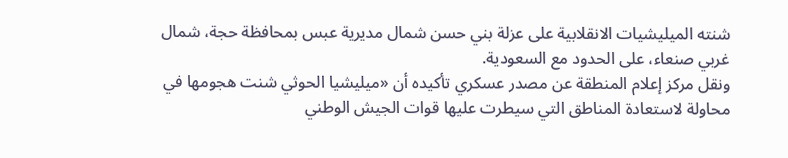شنته الميليشيات الانقلابية على عزلة بني حسن شمال مديرية عبس بمحافظة حجة، شمال غربي صنعاء، على الحدود مع السعودية.
ونقل مركز إعلام المنطقة عن مصدر عسكري تأكيده أن «ميليشيا الحوثي شنت هجومها في محاولة لاستعادة المناطق التي سيطرت عليها قوات الجيش الوطني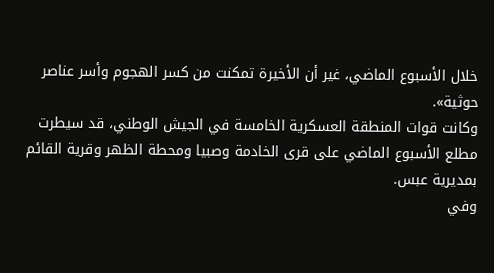خلال الأسبوع الماضي، غير أن الأخيرة تمكنت من كسر الهجوم وأسر عناصر حوثية».
وكانت قوات المنطقة العسكرية الخامسة في الجيش الوطني، قد سيطرت مطلع الأسبوع الماضي على قرى الخادمة وصبيا ومحطة الظهر وقرية القائم بمديرية عبس.
وفي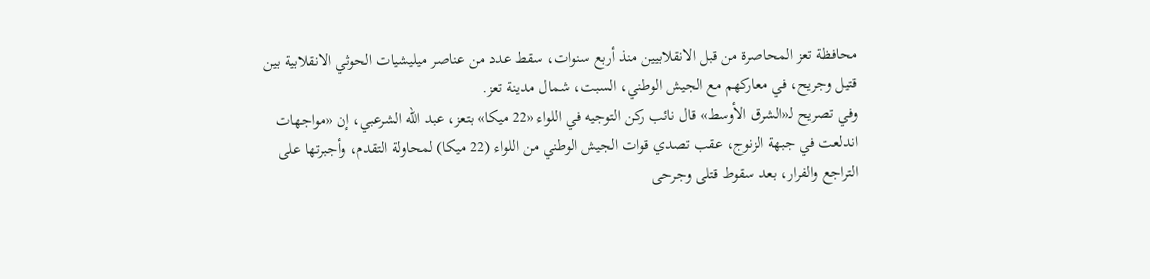محافظة تعز المحاصرة من قبل الانقلابيين منذ أربع سنوات، سقط عدد من عناصر ميليشيات الحوثي الانقلابية بين قتيل وجريح، في معاركهم مع الجيش الوطني، السبت، شمال مدينة تعز.
وفي تصريح لـ«الشرق الأوسط» قال نائب ركن التوجيه في اللواء «22 ميكا» بتعز، عبد الله الشرعبي، إن «مواجهات اندلعت في جبهة الزنوج، عقب تصدي قوات الجيش الوطني من اللواء (22 ميكا) لمحاولة التقدم، وأجبرتها على التراجع والفرار، بعد سقوط قتلى وجرحى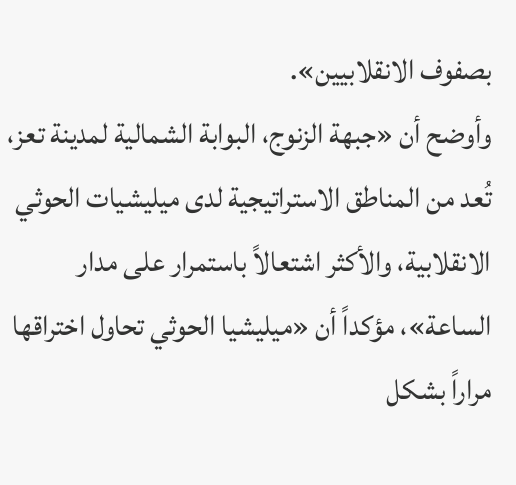بصفوف الانقلابيين».
وأوضح أن «جبهة الزنوج، البوابة الشمالية لمدينة تعز، تُعد من المناطق الاستراتيجية لدى ميليشيات الحوثي الانقلابية، والأكثر اشتعالاً باستمرار على مدار الساعة»، مؤكداً أن «ميليشيا الحوثي تحاول اختراقها مراراً بشكل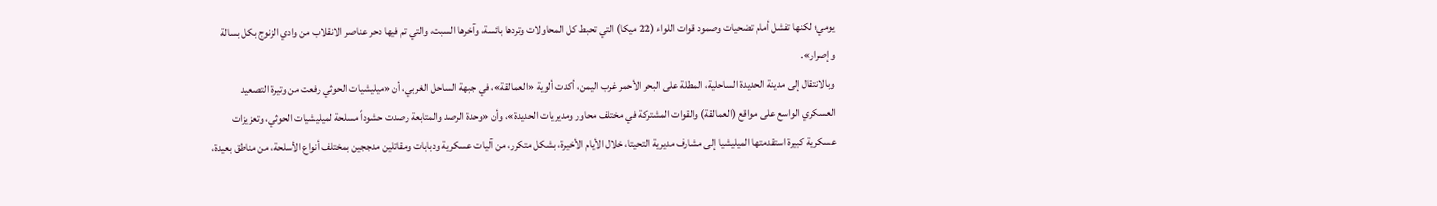يومي؛ لكنها تفشل أمام تضحيات وصمود قوات اللواء (22 ميكا) التي تحبط كل المحاولات وتردها بائسة، وآخرها السبت، والتي تم فيها دحر عناصر الانقلاب من وادي الزنوج بكل بسالة وإصرار».
وبالانتقال إلى مدينة الحديدة الساحلية، المطلة على البحر الأحمر غرب اليمن، أكدت ألوية «العمالقة»، في جبهة الساحل الغربي، أن «ميليشيات الحوثي رفعت من وتيرة التصعيد العسكري الواسع على مواقع (العمالقة) والقوات المشتركة في مختلف محاور ومديريات الحديدة»، وأن «وحدة الرصد والمتابعة رصدت حشوداً مسلحة لميليشيات الحوثي، وتعزيزات عسكرية كبيرة استقدمتها الميليشيا إلى مشارف مديرية التحيتا، خلال الأيام الأخيرة، بشكل متكرر، من آليات عسكرية ودبابات ومقاتلين مدججين بمختلف أنواع الأسلحة، من مناطق بعيدة،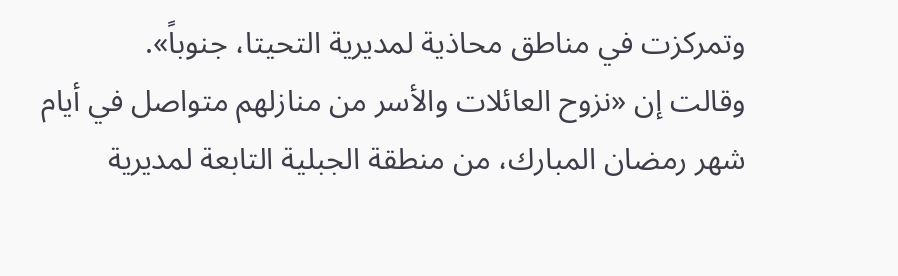وتمركزت في مناطق محاذية لمديرية التحيتا، جنوباً».
وقالت إن «نزوح العائلات والأسر من منازلهم متواصل في أيام شهر رمضان المبارك، من منطقة الجبلية التابعة لمديرية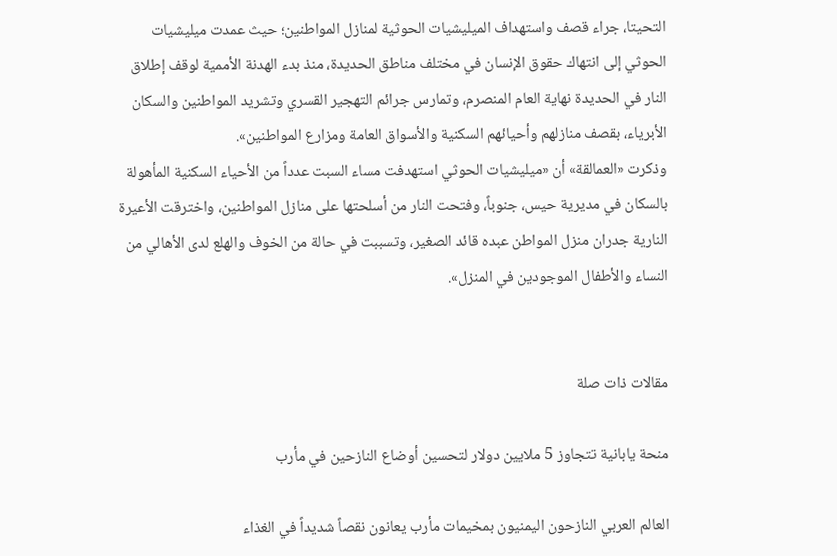التحيتا، جراء قصف واستهداف الميليشيات الحوثية لمنازل المواطنين؛ حيث عمدت ميليشيات الحوثي إلى انتهاك حقوق الإنسان في مختلف مناطق الحديدة، منذ بدء الهدنة الأممية لوقف إطلاق النار في الحديدة نهاية العام المنصرم، وتمارس جرائم التهجير القسري وتشريد المواطنين والسكان الأبرياء، بقصف منازلهم وأحيائهم السكنية والأسواق العامة ومزارع المواطنين».
وذكرت «العمالقة» أن «ميليشيات الحوثي استهدفت مساء السبت عدداً من الأحياء السكنية المأهولة بالسكان في مديرية حيس، جنوباً، وفتحت النار من أسلحتها على منازل المواطنين، واخترقت الأعيرة النارية جدران منزل المواطن عبده قائد الصغير، وتسببت في حالة من الخوف والهلع لدى الأهالي من النساء والأطفال الموجودين في المنزل».


مقالات ذات صلة

منحة يابانية تتجاوز 5 ملايين دولار لتحسين أوضاع النازحين في مأرب

العالم العربي النازحون اليمنيون بمخيمات مأرب يعانون نقصاً شديداً في الغذاء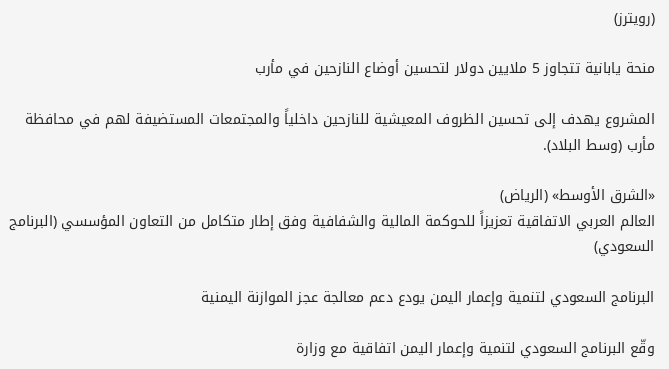(رويترز)

منحة يابانية تتجاوز 5 ملايين دولار لتحسين أوضاع النازحين في مأرب

المشروع يهدف إلى تحسين الظروف المعيشية للنازحين داخلياً والمجتمعات المستضيفة لهم في محافظة مأرب (وسط البلاد).

«الشرق الأوسط» (الرياض)
العالم العربي الاتفاقية تعزيزاً للحوكمة المالية والشفافية وفق إطار متكامل من التعاون المؤسسي (البرنامج السعودي)

البرنامج السعودي لتنمية وإعمار اليمن يودع دعم معالجة عجز الموازنة اليمنية

وقّع البرنامج السعودي لتنمية وإعمار اليمن اتفاقية مع وزارة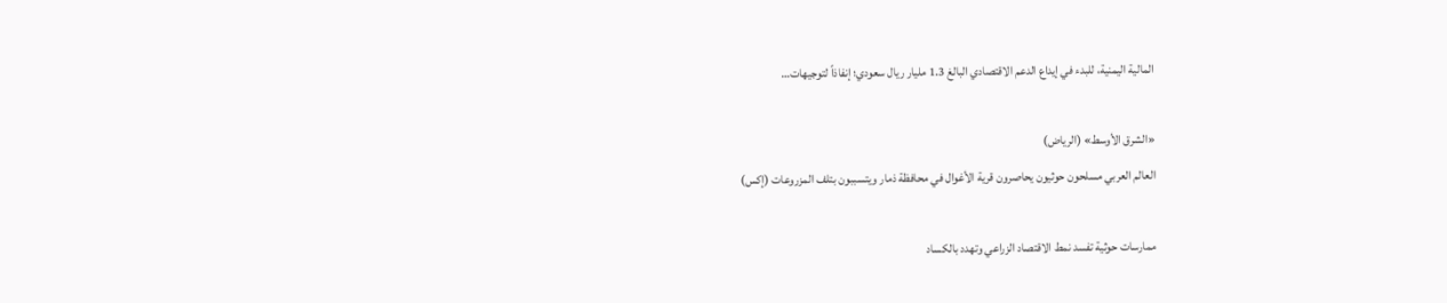المالية اليمنية، للبدء في إيداع الدعم الاقتصادي البالغ 1.3 مليار ريال سعودي؛ إنفاذاً لتوجيهات…

«الشرق الأوسط» (الرياض)
العالم العربي مسلحون حوثيون يحاصرون قرية الأغوال في محافظة ذمار ويتسببون بتلف المزروعات (إكس)

ممارسات حوثية تفسد نمط الاقتصاد الزراعي وتهدد بالكساد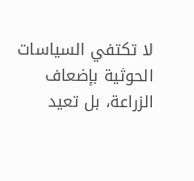لا تكتفي السياسات الحوثية بإضعاف الزراعة، بل تعيد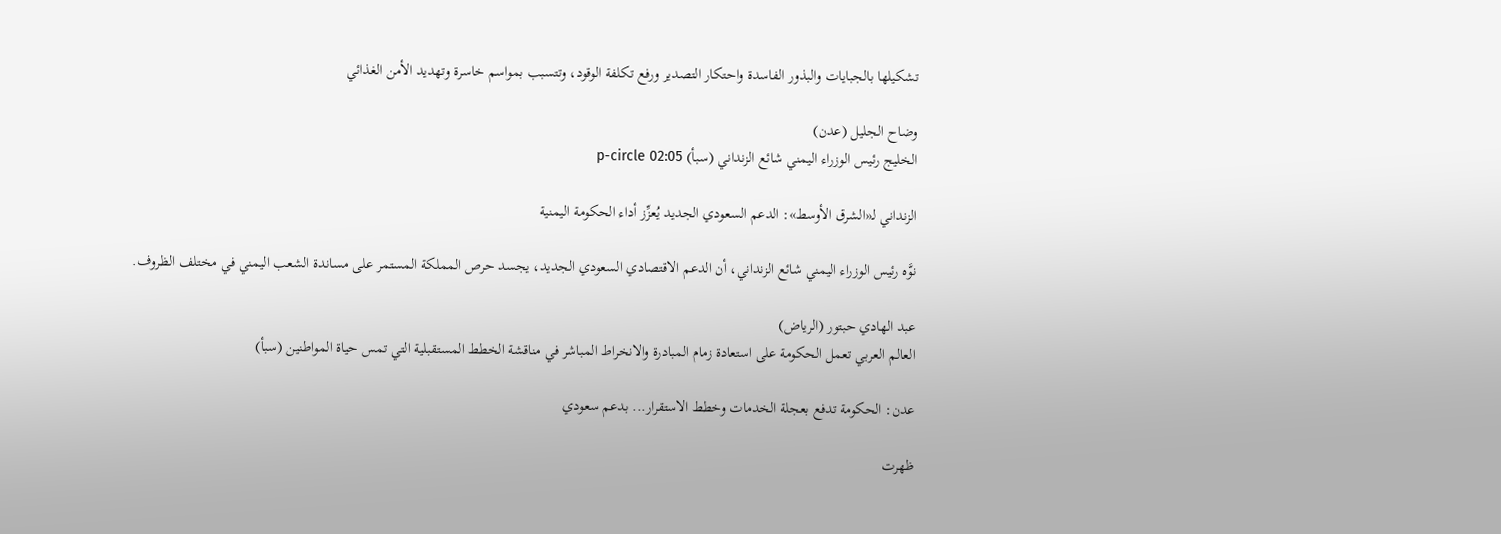تشكيلها بالجبايات والبذور الفاسدة واحتكار التصدير ورفع تكلفة الوقود، وتتسبب بمواسم خاسرة وتهديد الأمن الغذائي

وضاح الجليل (عدن)
الخليج رئيس الوزراء اليمني شائع الزنداني (سبأ) p-circle 02:05

الزنداني لـ«الشرق الأوسط»: الدعم السعودي الجديد يُعزِّز أداء الحكومة اليمنية

نوَّه رئيس الوزراء اليمني شائع الزنداني، أن الدعم الاقتصادي السعودي الجديد، يجسد حرص المملكة المستمر على مساندة الشعب اليمني في مختلف الظروف.

عبد الهادي حبتور (الرياض)
العالم العربي تعمل الحكومة على استعادة زمام المبادرة والانخراط المباشر في مناقشة الخطط المستقبلية التي تمس حياة المواطنين (سبأ)

عدن: الحكومة تدفع بعجلة الخدمات وخطط الاستقرار... بدعم سعودي

ظهرت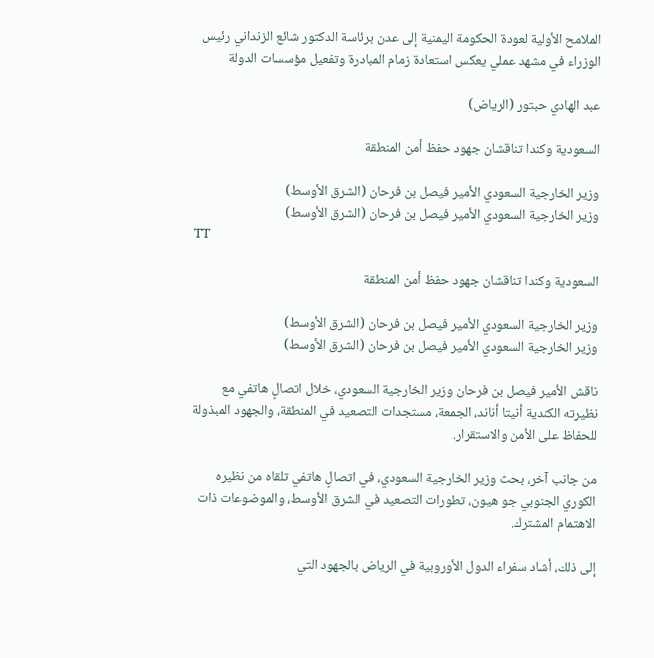الملامح الأولية لعودة الحكومة اليمنية إلى عدن برئاسة الدكتور شائع الزنداني رئيس الوزراء في مشهد عملي يعكس استعادة زمام المبادرة وتفعيل مؤسسات الدولة

عبد الهادي حبتور (الرياض)

السعودية وكندا تناقشان جهود حفظ أمن المنطقة

وزير الخارجية السعودي الأمير فيصل بن فرحان (الشرق الأوسط)
وزير الخارجية السعودي الأمير فيصل بن فرحان (الشرق الأوسط)
TT

السعودية وكندا تناقشان جهود حفظ أمن المنطقة

وزير الخارجية السعودي الأمير فيصل بن فرحان (الشرق الأوسط)
وزير الخارجية السعودي الأمير فيصل بن فرحان (الشرق الأوسط)

ناقش الأمير فيصل بن فرحان وزير الخارجية السعودي، خلال اتصالٍ هاتفي مع نظيرته الكندية أنيتا أناند، الجمعة، مستجدات التصعيد في المنطقة، والجهود المبذولة للحفاظ على الأمن والاستقرار.

من جانب آخر، بحث وزير الخارجية السعودي، في اتصالٍ هاتفي تلقاه من نظيره الكوري الجنوبي جو هيون، تطورات التصعيد في الشرق الأوسط، والموضوعات ذات الاهتمام المشترك.

إلى ذلك، أشاد سفراء الدول الأوروبية في الرياض بالجهود التي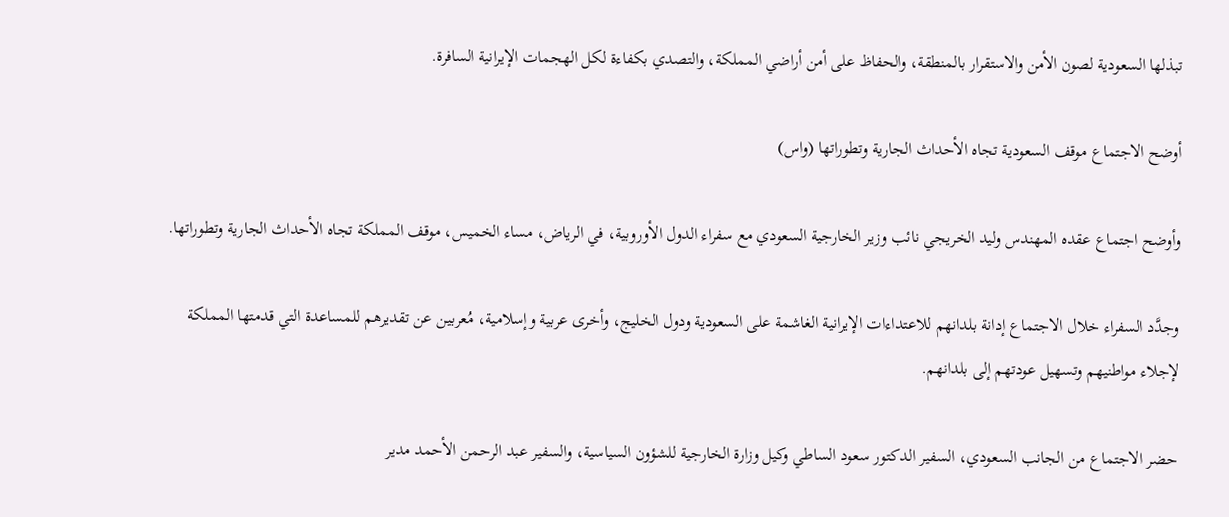تبذلها السعودية لصون الأمن والاستقرار بالمنطقة، والحفاظ على أمن أراضي المملكة، والتصدي بكفاءة لكل الهجمات الإيرانية السافرة.

أوضح الاجتماع موقف السعودية تجاه الأحداث الجارية وتطوراتها (واس)

وأوضح اجتماع عقده المهندس وليد الخريجي نائب وزير الخارجية السعودي مع سفراء الدول الأوروبية، في الرياض، مساء الخميس، موقف المملكة تجاه الأحداث الجارية وتطوراتها.

وجدَّد السفراء خلال الاجتماع إدانة بلدانهم للاعتداءات الإيرانية الغاشمة على السعودية ودول الخليج، وأخرى عربية وإسلامية، مُعربين عن تقديرهم للمساعدة التي قدمتها المملكة لإجلاء مواطنيهم وتسهيل عودتهم إلى بلدانهم.

حضر الاجتماع من الجانب السعودي، السفير الدكتور سعود الساطي وكيل وزارة الخارجية للشؤون السياسية، والسفير عبد الرحمن الأحمد مدير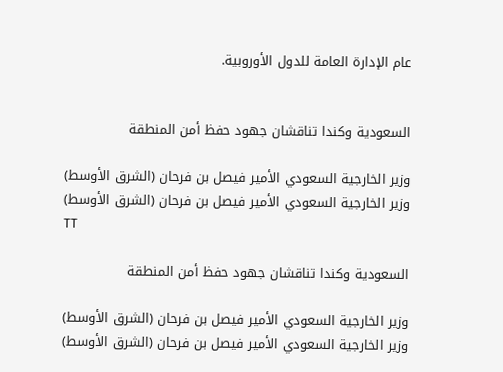عام الإدارة العامة للدول الأوروبية.


السعودية وكندا تناقشان جهود حفظ أمن المنطقة

وزير الخارجية السعودي الأمير فيصل بن فرحان (الشرق الأوسط)
وزير الخارجية السعودي الأمير فيصل بن فرحان (الشرق الأوسط)
TT

السعودية وكندا تناقشان جهود حفظ أمن المنطقة

وزير الخارجية السعودي الأمير فيصل بن فرحان (الشرق الأوسط)
وزير الخارجية السعودي الأمير فيصل بن فرحان (الشرق الأوسط)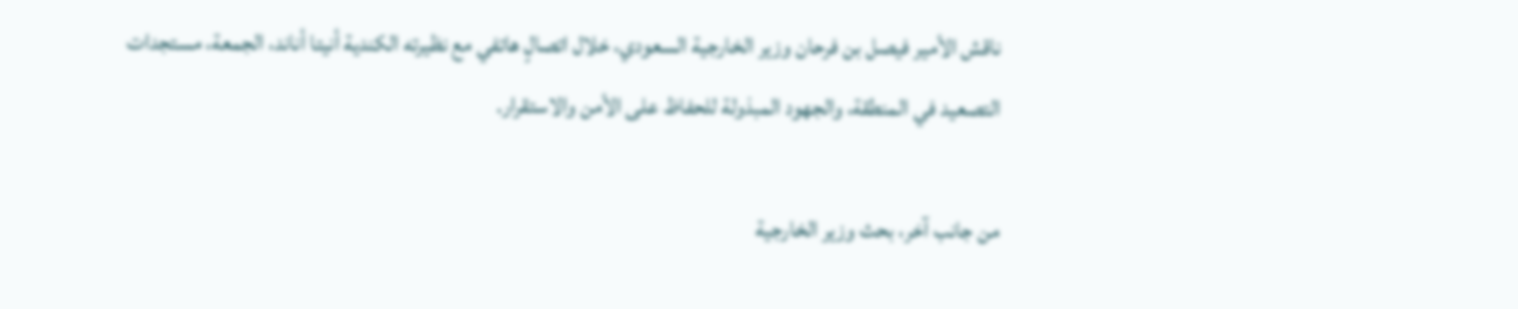ناقش الأمير فيصل بن فرحان وزير الخارجية السعودي، خلال اتصالٍ هاتفي مع نظيرته الكندية أنيتا أناند، الجمعة، مستجدات التصعيد في المنطقة، والجهود المبذولة للحفاظ على الأمن والاستقرار.

من جانب آخر، بحث وزير الخارجية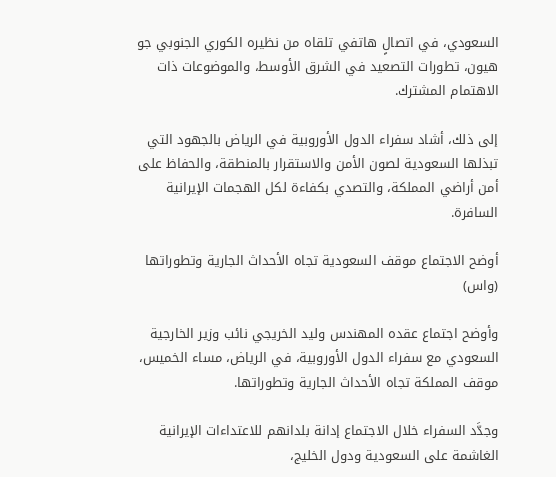السعودي، في اتصالٍ هاتفي تلقاه من نظيره الكوري الجنوبي جو هيون، تطورات التصعيد في الشرق الأوسط، والموضوعات ذات الاهتمام المشترك.

إلى ذلك، أشاد سفراء الدول الأوروبية في الرياض بالجهود التي تبذلها السعودية لصون الأمن والاستقرار بالمنطقة، والحفاظ على أمن أراضي المملكة، والتصدي بكفاءة لكل الهجمات الإيرانية السافرة.

أوضح الاجتماع موقف السعودية تجاه الأحداث الجارية وتطوراتها (واس)

وأوضح اجتماع عقده المهندس وليد الخريجي نائب وزير الخارجية السعودي مع سفراء الدول الأوروبية، في الرياض، مساء الخميس، موقف المملكة تجاه الأحداث الجارية وتطوراتها.

وجدَّد السفراء خلال الاجتماع إدانة بلدانهم للاعتداءات الإيرانية الغاشمة على السعودية ودول الخليج،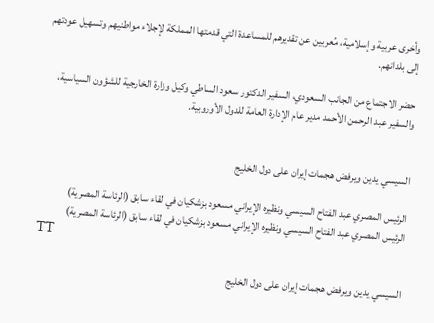وأخرى عربية وإسلامية، مُعربين عن تقديرهم للمساعدة التي قدمتها المملكة لإجلاء مواطنيهم وتسهيل عودتهم إلى بلدانهم.

حضر الاجتماع من الجانب السعودي، السفير الدكتور سعود الساطي وكيل وزارة الخارجية للشؤون السياسية، والسفير عبد الرحمن الأحمد مدير عام الإدارة العامة للدول الأوروبية.


السيسي يدين ويرفض هجمات إيران على دول الخليج

الرئيس المصري عبد الفتاح السيسي ونظيره الإيراني مسعود بزشكيان في لقاء سابق (الرئاسة المصرية)
الرئيس المصري عبد الفتاح السيسي ونظيره الإيراني مسعود بزشكيان في لقاء سابق (الرئاسة المصرية)
TT

السيسي يدين ويرفض هجمات إيران على دول الخليج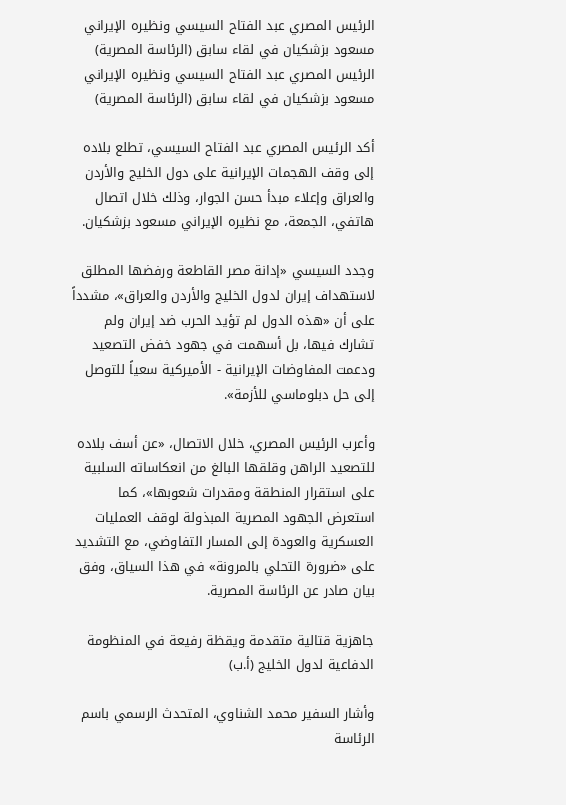الرئيس المصري عبد الفتاح السيسي ونظيره الإيراني مسعود بزشكيان في لقاء سابق (الرئاسة المصرية)
الرئيس المصري عبد الفتاح السيسي ونظيره الإيراني مسعود بزشكيان في لقاء سابق (الرئاسة المصرية)

أكد الرئيس المصري عبد الفتاح السيسي، تطلع بلاده إلى وقف الهجمات الإيرانية على دول الخليج والأردن والعراق وإعلاء مبدأ حسن الجوار، وذلك خلال اتصال هاتفي، الجمعة، مع نظيره الإيراني مسعود بزشكيان.

وجدد السيسي «إدانة مصر القاطعة ورفضها المطلق لاستهداف إيران لدول الخليج والأردن والعراق»، مشدداً على أن «هذه الدول لم تؤيد الحرب ضد إيران ولم تشارك فيها، بل أسهمت في جهود خفض التصعيد ودعمت المفاوضات الإيرانية - الأميركية سعياً للتوصل إلى حل دبلوماسي للأزمة».

وأعرب الرئيس المصري، خلال الاتصال، «عن أسف بلاده للتصعيد الراهن وقلقها البالغ من انعكاساته السلبية على استقرار المنطقة ومقدرات شعوبها»، كما استعرض الجهود المصرية المبذولة لوقف العمليات العسكرية والعودة إلى المسار التفاوضي، مع التشديد على «ضرورة التحلي بالمرونة» في هذا السياق، وفق بيان صادر عن الرئاسة المصرية.

جاهزية قتالية متقدمة ويقظة رفيعة في المنظومة الدفاعية لدول الخليج (أ.ب)

وأشار السفير محمد الشناوي، المتحدث الرسمي باسم الرئاسة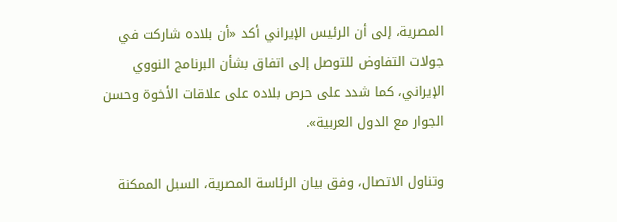المصرية، إلى أن الرئيس الإيراني أكد «أن بلاده شاركت في جولات التفاوض للتوصل إلى اتفاق بشأن البرنامج النووي الإيراني، كما شدد على حرص بلاده على علاقات الأخوة وحسن الجوار مع الدول العربية».

وتناول الاتصال، وفق بيان الرئاسة المصرية، السبل الممكنة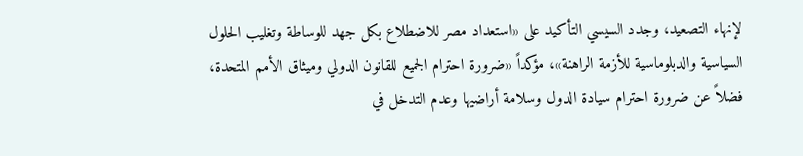لإنهاء التصعيد، وجدد السيسي التأكيد على «استعداد مصر للاضطلاع بكل جهد للوساطة وتغليب الحلول السياسية والدبلوماسية للأزمة الراهنة»، مؤكداً «ضرورة احترام الجميع للقانون الدولي وميثاق الأمم المتحدة، فضلاً عن ضرورة احترام سيادة الدول وسلامة أراضيها وعدم التدخل في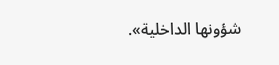شؤونها الداخلية».